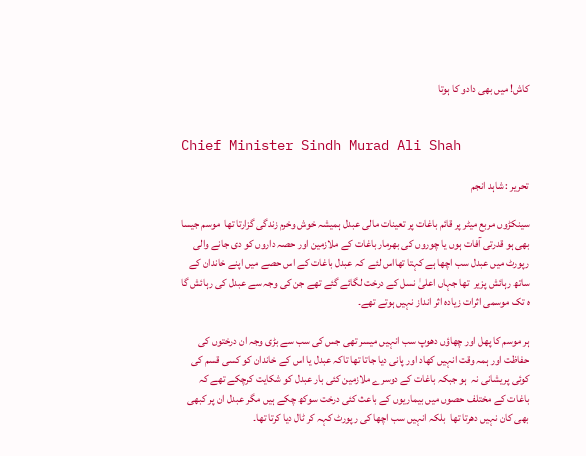کاش! میں بھی دادو کا ہوتا


Chief Minister Sindh Murad Ali Shah

تحریر : شاہد انجم

سینکڑوں مربع میٹر پر قائم باغات پر تعینات مالی عبدل ہمیشہ خوش وخرم زندگی گزارتا تھا  موسم جیسا بھی ہو قدرتی آفات ہوں یا چوروں کی بھرمار باغات کے ملازمین اور حصہ داروں کو دی جانے والی رپورٹ میں عبدل سب اچھا ہے کہتا تھااس لئے  کہ عبدل باغات کے اس حصے میں اپنے خاندان کے ساتھ رہائش پزیر  تھا جہاں اعلیٰ نسل کے درخت لگائے گئے تھے جن کی وجہ سے عبدل کی رہائش گا ہ تک موسمی اثرات زیادہ اثر انداز نہیں ہوتے تھے۔

ہر موسم کا پھل اور چھاؤں دھوپ سب انہیں میسر تھی جس کی سب سے بڑی وجہ ان درختوں کی حفاظت اور ہمہ وقت انہیں کھاد اور پانی دیا جاتا تھا تاکہ عبدل یا اس کے خاندان کو کسی قسم کی کوئی پریشانی نہ  ہو جبکہ باغات کے دوسرے ملازمین کئی بار عبدل کو شکایت کرچکے تھے کہ باغات کے مختلف حصوں میں بیماریوں کے باعث کئی درخت سوکھ چکے ہیں مگر عبدل ان پر کبھی بھی کان نہیں دھرتا تھا  بلکہ انہیں سب اچھا کی رپورٹ کہہ کر ٹال دیا کرتا تھا۔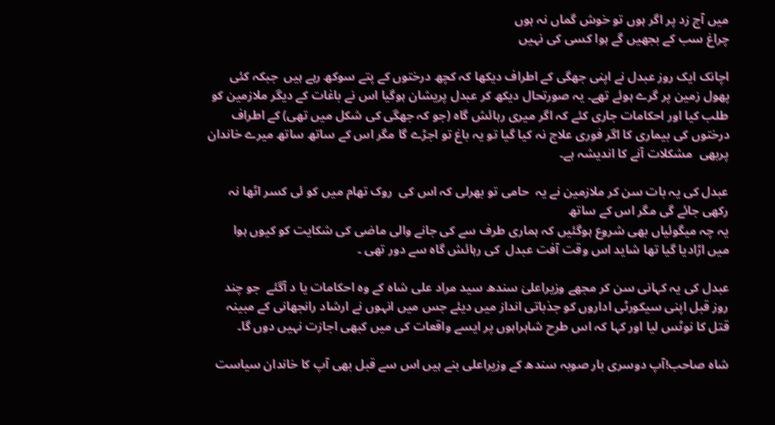میں آج زد پر اگر ہوں تو خوش گماں نہ ہوں
چراغ سب کے بجھیں گے ہوا کسی کی نہیں

اچانک ایک روز عبدل نے اپنی جھگی کے اطراف دیکھا کہ کچھ درختوں کے پتے سوکھ رہے ہیں  جبکہ کئی پھول زمین پر گرے ہوئے تھے۔ یہ صورتحال دیکھ کر عبدل پریشان ہوگیا اس نے باغات کے دیگر ملازمین کو طلب کیا اور احکامات جاری کئے کہ اگر میری رہائش گاہ (جو کہ جھگی کی شکل میں تھی) کے اطراف درختوں کی بیماری کا اگر فوری علاج نہ کیا گیا تو یہ باغ تو اجڑے گا مگر اس کے ساتھ ساتھ میرے خاندان پربھی  مشکلات آنے کا اندیشہ ہے۔

عبدل کی یہ بات سن کر ملازمین نے یہ  حامی تو بھرلی کہ اس کی  روک تھام میں کو ئی کسر اٹھا نہ رکھی جائے گی مگر اس کے ساتھ
یہ چہ میگوئیاں بھی شروع ہوگئیں کہ ہماری طرف سے کی جانے والی ماضی کی شکایت کو کیوں ہوا  میں اڑادیا گیا تھا شاید اس وقت آفت عبدل  کی رہائش گاہ سے دور تھی ۔

عبدل کی یہ کہانی سن کر مجھے وزیراعلیٰ سندھ سید مراد علی شاہ کے وہ احکامات یا د آگئے  جو چند روز قبل اپنی سیکورٹی اداروں کو جذباتی انداز میں دیئے جس میں انہوں نے ارشاد رانجھانی کے مبینہ قتل کا نوٹس لیا اور کہا کہ اس طرح شاہراہوں پر ایسے واقعات کی میں کبھی اجازت نہیں دوں گا۔

شاہ صاحب!آپ دوسری بار صوبہ سندھ کے وزیراعلی بنے ہیں اس سے قبل بھی آپ کا خاندان سیاست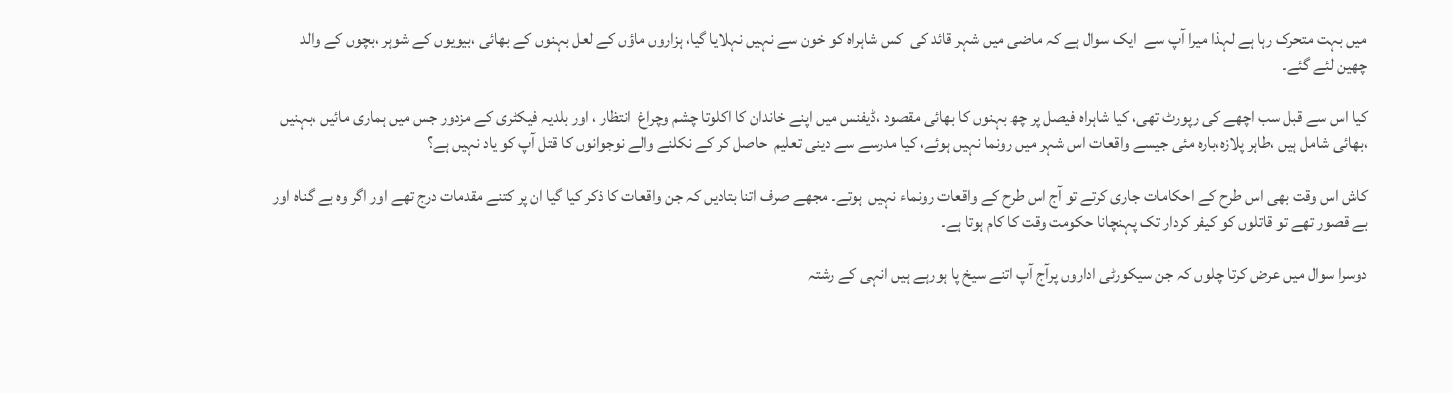میں بہت متحرک رہا ہے لہذا میرا آپ سے  ایک سوال ہے کہ ماضی میں شہر قائد کی  کس شاہراہ کو خون سے نہیں نہلایا گیا، ہزاروں ماؤں کے لعل بہنوں کے بھائی ،بیویوں کے شوہر ،بچوں کے والد چھین لئے گئے۔

کیا اس سے قبل سب اچھے کی رپورٹ تھی، کیا شاہراہ فیصل پر چھ بہنوں کا بھائی مقصود ،ڈیفنس میں اپنے خاندان کا اکلوتا چشم وچراغ  انتظار ، اور بلدیہ فیکٹری کے مزدور جس میں ہماری مائیں ،بہنیں ،بھائی شامل ہیں ،طاہر پلازہ،بارہ مئی جیسے واقعات اس شہر میں رونما نہیں ہوئے، کیا مدرسے سے دینی تعلیم  حاصل کر کے نکلنے والے نوجوانوں کا قتل آپ کو یاد نہیں ہے؟

کاش اس وقت بھی اس طرح کے احکامات جاری کرتے تو آج اس طرح کے واقعات رونماء نہیں  ہوتے۔ مجھے صرف اتنا بتادیں کہ جن واقعات کا ذکر کیا گیا ان پر کتنے مقدمات درج تھے اور اگر وہ بے گناہ اور بے قصور تھے تو قاتلوں کو کیفر کردار تک پہنچانا حکومت وقت کا کام ہوتا ہے۔

دوسرا سوال میں عرض کرتا چلوں کہ جن سیکورٹی اداروں پرآج آپ اتنے سیخ پا ہورہے ہیں انہی کے رشتہ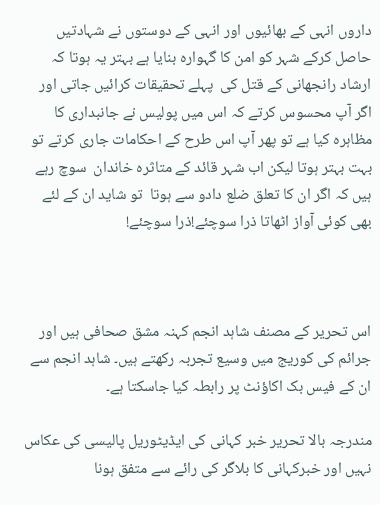داروں انہی کے بھائیوں اور انہی کے دوستوں نے شہادتیں حاصل کرکے شہر کو امن کا گہوارہ بنایا ہے بہتر یہ ہوتا کہ ارشاد رانجھانی کے قتل کی  پہلے تحقیقات کرائیں جاتی اور اگر آپ محسوس کرتے کہ اس میں پولیس نے جانبداری کا مظاہرہ کیا ہے تو پھر آپ اس طرح کے احکامات جاری کرتے تو بہت بہتر ہوتا لیکن اب شہر قائد کے متاثرہ خاندان  سوچ رہے ہیں کہ اگر ان کا تعلق ضلع دادو سے ہوتا  تو شاید ان کے لئے بھی کوئی آواز اٹھاتا ذرا سوچئے!ذرا سوچئے!



اس تحریر کے مصنف شاہد انجم کہنہ مشق صحافی ہیں اور جرائم کی کوریج میں وسیع تجربہ رکھتے ہیں۔ شاہد انجم سے ان کے فیس بک اکاؤنٹ پر رابطہ کیا جاسکتا ہے۔

مندرجہ بالا تحریر خبر کہانی کی ایڈیٹوریل پالیسی کی عکاس نہیں اور خبرکہانی کا بلاگر کی رائے سے متفق ہونا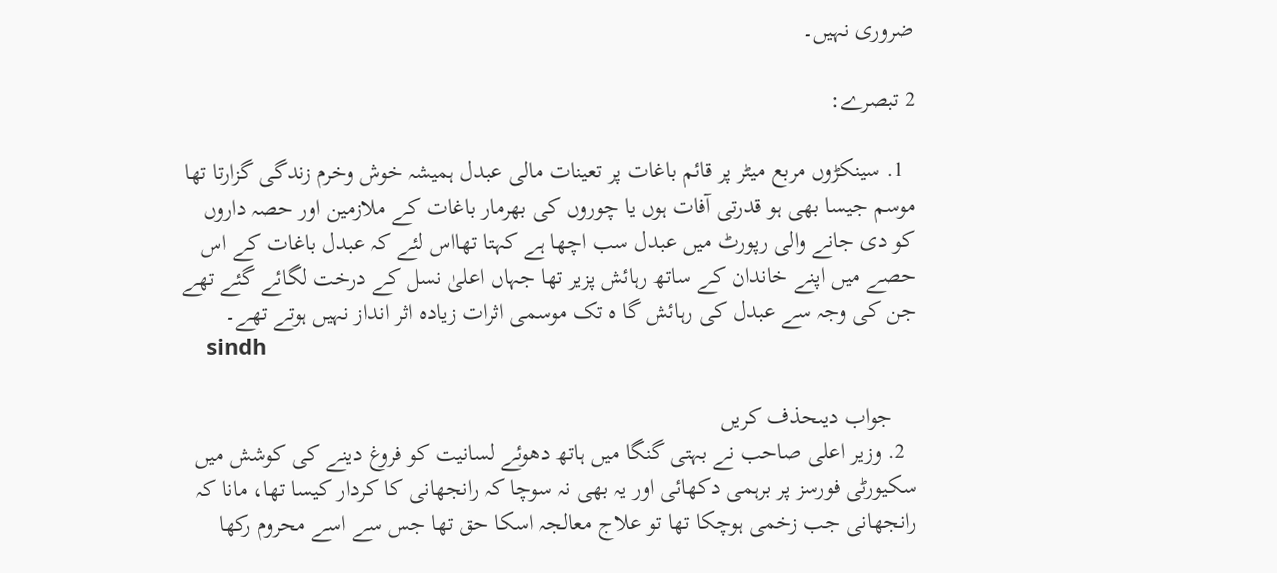ضروری نہیں۔

2 تبصرے:

  1. سینکڑوں مربع میٹر پر قائم باغات پر تعینات مالی عبدل ہمیشہ خوش وخرم زندگی گزارتا تھا موسم جیسا بھی ہو قدرتی آفات ہوں یا چوروں کی بھرمار باغات کے ملازمین اور حصہ داروں کو دی جانے والی رپورٹ میں عبدل سب اچھا ہے کہتا تھااس لئے کہ عبدل باغات کے اس حصے میں اپنے خاندان کے ساتھ رہائش پزیر تھا جہاں اعلیٰ نسل کے درخت لگائے گئے تھے جن کی وجہ سے عبدل کی رہائش گا ہ تک موسمی اثرات زیادہ اثر انداز نہیں ہوتے تھے۔
    sindh

    جواب دیںحذف کریں
  2. وزیر اعلی صاحب نے بہتی گنگا میں ہاتھ دھوئے لسانیت کو فروغ دینے کی کوشش میں سکیورٹی فورسز پر برہمی دکھائی اور یہ بھی نہ سوچا کہ رانجھانی کا کردار کیسا تھا، مانا کہ رانجھانی جب زخمی ہوچکا تھا تو علاج معالجہ اسکا حق تھا جس سے اسے محروم رکھا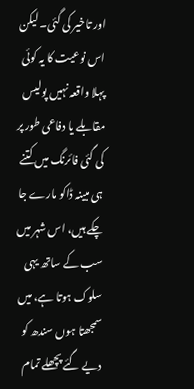اور تاخیر کی گئی۔ لیکن اس نوعیت کا یہ کوئی پہلا واقعہ نہیں پولیس مقابلے یا دفاعی طور پر کی گئی فائرنگ میں کتنے ہی مبینہ ڈاکو مارے جا چکے ہیں، اس شہر میں سب کے ساتھ یہی سلوک ہوتا ہے، میں سمجھتا ہوں سندھ کو دیے گئے پچھلے تمام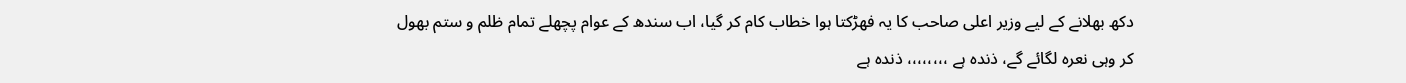دکھ بھلانے کے لیے وزیر اعلی صاحب کا یہ فھڑکتا ہوا خطاب کام کر گیا، اب سندھ کے عوام پچھلے تمام ظلم و ستم بھول کر وہی نعرہ لگائے گے، ذندہ ہے ،،،،،،،، ذندہ ہے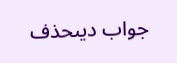جواب دیںحذف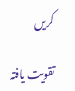کریں

تقویت یافتہ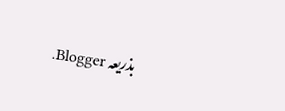بذریعہ Blogger.